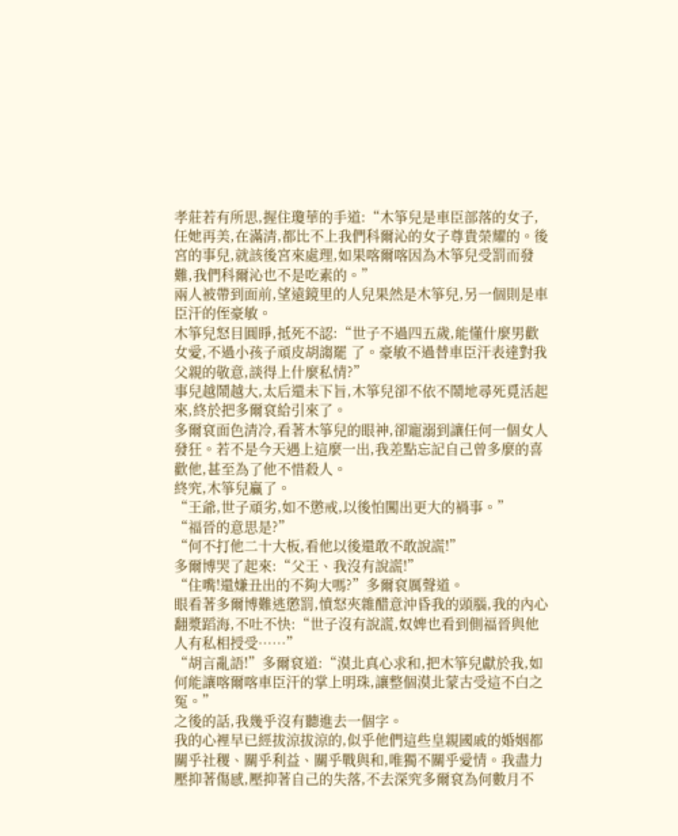孝莊若有所思,握住瓊華的手道:“木箏兒是車臣部落的女子,任她再美,在滿清,都比不上我們科爾沁的女子尊貴榮耀的。後宮的事兒,就該後宮來處理,如果喀爾喀因為木箏兒受罰而發難,我們科爾沁也不是吃素的。”
兩人被帶到面前,望遠鏡里的人兒果然是木箏兒,另一個則是車臣汗的侄豪敏。
木箏兒怒目圓睜,抵死不認:“世子不過四五歲,能懂什麼男歡女愛,不過小孩子頑皮胡謅罷 了。豪敏不過替車臣汗表達對我父親的敬意,談得上什麼私情?”
事兒越鬧越大,太后還未下旨,木箏兒卻不依不鬧地尋死覓活起來,終於把多爾袞給引來了。
多爾袞面色清冷,看著木箏兒的眼神,卻寵溺到讓任何一個女人發狂。若不是今天遇上這麼一出,我差點忘記自己曾多麼的喜歡他,甚至為了他不惜殺人。
終究,木箏兒贏了。
“王爺,世子頑劣,如不懲戒,以後怕闖出更大的禍事。”
“福晉的意思是?”
“何不打他二十大板,看他以後還敢不敢說謊!”
多爾博哭了起來:“父王、我沒有說謊!”
“住嘴!還嫌丑出的不夠大嗎?”多爾袞厲聲道。
眼看著多爾博難逃懲罰,憤怒夾雜醋意沖昏我的頭腦,我的內心翻漿蹈海,不吐不快:“世子沒有說謊,奴婢也看到側福晉與他人有私相授受……”
“胡言亂語!”多爾袞道:“漠北真心求和,把木箏兒獻於我,如何能讓喀爾喀車臣汗的掌上明珠,讓整個漠北蒙古受這不白之冤。”
之後的話,我幾乎沒有聽進去一個字。
我的心裡早已經拔涼拔涼的,似乎他們這些皇親國戚的婚姻都關乎社稷、關乎利益、關乎戰與和,唯獨不關乎愛情。我盡力壓抑著傷感,壓抑著自己的失落,不去深究多爾袞為何數月不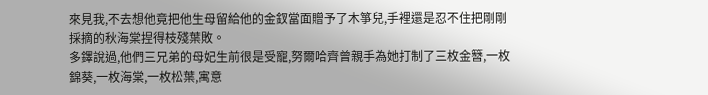來見我,不去想他竟把他生母留給他的金釵當面贈予了木箏兒,手裡還是忍不住把剛剛採摘的秋海棠捏得枝殘葉敗。
多鐸說過,他們三兄弟的母妃生前很是受寵,努爾哈齊曾親手為她打制了三枚金簪,一枚錦葵,一枚海棠,一枚松葉,寓意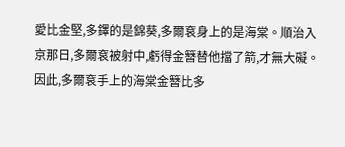愛比金堅,多鐸的是錦葵,多爾袞身上的是海棠。順治入京那日,多爾袞被射中,虧得金簪替他擋了箭,才無大礙。因此,多爾袞手上的海棠金簪比多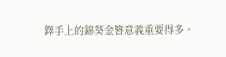鐸手上的錦葵金簪意義重要得多。